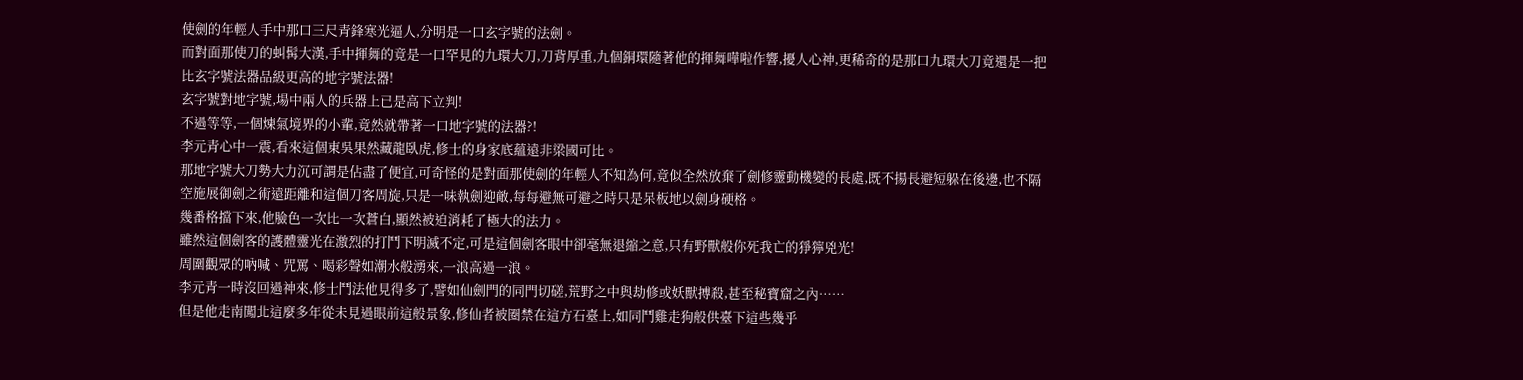使劍的年輕人手中那口三尺青鋒寒光逼人,分明是一口玄字號的法劍。
而對面那使刀的虯髯大漢,手中揮舞的竟是一口罕見的九環大刀,刀背厚重,九個銅環隨著他的揮舞嘩啦作響,擾人心神,更稀奇的是那口九環大刀竟還是一把比玄字號法器品級更高的地字號法器!
玄字號對地字號,場中兩人的兵器上已是高下立判!
不過等等,一個煉氣境界的小輩,竟然就帶著一口地字號的法器?!
李元青心中一震,看來這個東吳果然藏龍臥虎,修士的身家底蘊遠非梁國可比。
那地字號大刀勢大力沉可謂是佔盡了便宜,可奇怪的是對面那使劍的年輕人不知為何,竟似全然放棄了劍修靈動機變的長處,既不揚長避短躲在後邊,也不隔空施展御劍之術遠距離和這個刀客周旋,只是一味執劍迎敵,每每避無可避之時只是呆板地以劍身硬格。
幾番格擋下來,他臉色一次比一次蒼白,顯然被迫消耗了極大的法力。
雖然這個劍客的護體靈光在激烈的打鬥下明滅不定,可是這個劍客眼中卻毫無退縮之意,只有野獸般你死我亡的猙獰兇光!
周圍觀眾的吶喊、咒罵、喝彩聲如潮水般湧來,一浪高過一浪。
李元青一時沒回過神來,修士鬥法他見得多了,譬如仙劍門的同門切磋,荒野之中與劫修或妖獸搏殺,甚至秘寶窟之內……
但是他走南闖北這麼多年從未見過眼前這般景象,修仙者被圈禁在這方石臺上,如同鬥雞走狗般供臺下這些幾乎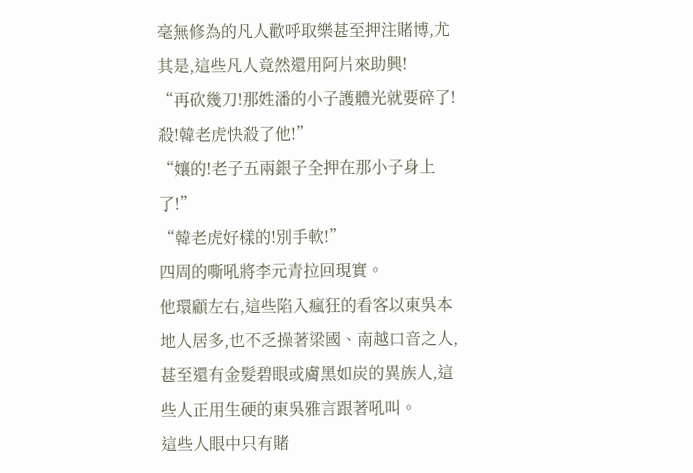毫無修為的凡人歡呼取樂甚至押注賭博,尤其是,這些凡人竟然還用阿片來助興!
“再砍幾刀!那姓潘的小子護體光就要碎了!殺!韓老虎快殺了他!”
“孃的!老子五兩銀子全押在那小子身上了!”
“韓老虎好樣的!別手軟!”
四周的嘶吼將李元青拉回現實。
他環顧左右,這些陷入瘋狂的看客以東吳本地人居多,也不乏操著梁國、南越口音之人,甚至還有金髮碧眼或膚黑如炭的異族人,這些人正用生硬的東吳雅言跟著吼叫。
這些人眼中只有賭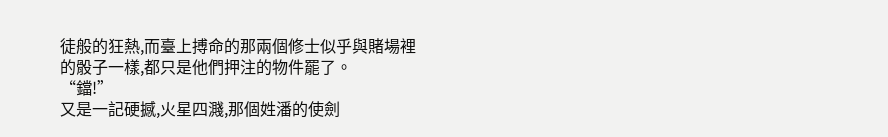徒般的狂熱,而臺上搏命的那兩個修士似乎與賭場裡的骰子一樣,都只是他們押注的物件罷了。
“鐺!”
又是一記硬撼,火星四濺,那個姓潘的使劍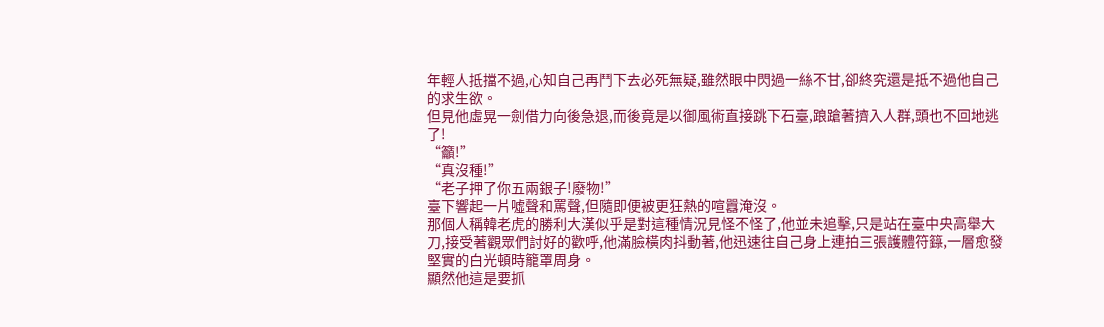年輕人抵擋不過,心知自己再鬥下去必死無疑,雖然眼中閃過一絲不甘,卻終究還是抵不過他自己的求生欲。
但見他虛晃一劍借力向後急退,而後竟是以御風術直接跳下石臺,踉蹌著擠入人群,頭也不回地逃了!
“籲!”
“真沒種!”
“老子押了你五兩銀子!廢物!”
臺下響起一片噓聲和罵聲,但隨即便被更狂熱的喧囂淹沒。
那個人稱韓老虎的勝利大漢似乎是對這種情況見怪不怪了,他並未追擊,只是站在臺中央高舉大刀,接受著觀眾們討好的歡呼,他滿臉橫肉抖動著,他迅速往自己身上連拍三張護體符籙,一層愈發堅實的白光頓時籠罩周身。
顯然他這是要抓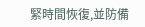緊時間恢復,並防備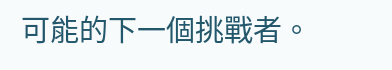可能的下一個挑戰者。